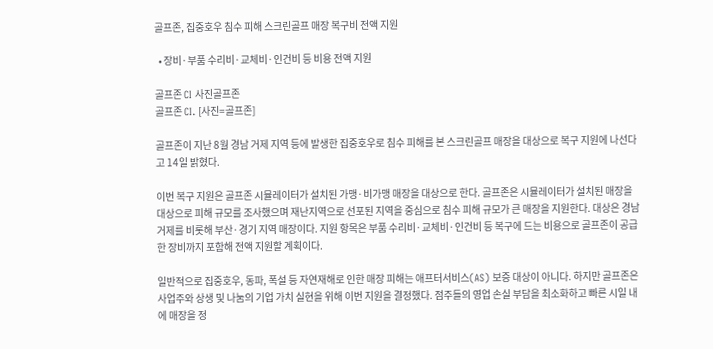골프존, 집중호우 침수 피해 스크린골프 매장 복구비 전액 지원

  • 장비·부품 수리비·교체비·인건비 등 비용 전액 지원

골프존 CI 사진골프존
골프존 CI. [사진=골프존]

골프존이 지난 8월 경남 거제 지역 등에 발생한 집중호우로 침수 피해를 본 스크린골프 매장을 대상으로 복구 지원에 나선다고 14일 밝혔다.

이번 복구 지원은 골프존 시뮬레이터가 설치된 가맹·비가맹 매장을 대상으로 한다. 골프존은 시뮬레이터가 설치된 매장을 대상으로 피해 규모를 조사했으며 재난지역으로 선포된 지역을 중심으로 침수 피해 규모가 큰 매장을 지원한다. 대상은 경남 거제를 비롯해 부산·경기 지역 매장이다. 지원 항목은 부품 수리비·교체비·인건비 등 복구에 드는 비용으로 골프존이 공급한 장비까지 포함해 전액 지원할 계획이다.

일반적으로 집중호우, 동파, 폭설 등 자연재해로 인한 매장 피해는 애프터서비스(AS) 보증 대상이 아니다. 하지만 골프존은 사업주와 상생 및 나눔의 기업 가치 실현을 위해 이번 지원을 결정했다. 점주들의 영업 손실 부담을 최소화하고 빠른 시일 내에 매장을 정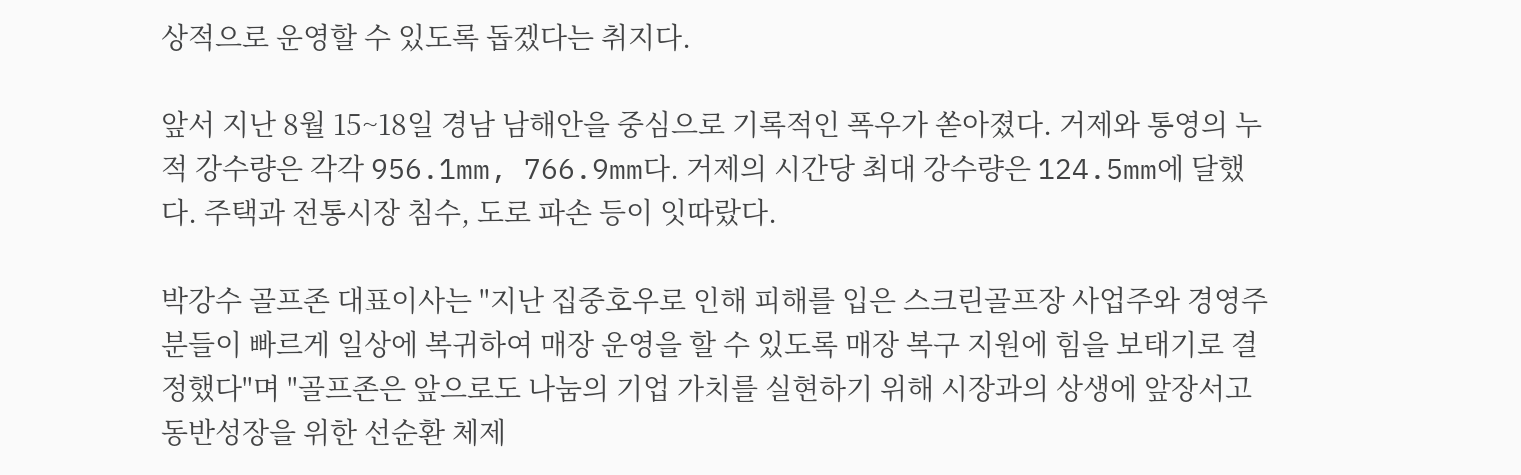상적으로 운영할 수 있도록 돕겠다는 취지다.

앞서 지난 8월 15~18일 경남 남해안을 중심으로 기록적인 폭우가 쏟아졌다. 거제와 통영의 누적 강수량은 각각 956.1mm, 766.9mm다. 거제의 시간당 최대 강수량은 124.5mm에 달했다. 주택과 전통시장 침수, 도로 파손 등이 잇따랐다.

박강수 골프존 대표이사는 "지난 집중호우로 인해 피해를 입은 스크린골프장 사업주와 경영주분들이 빠르게 일상에 복귀하여 매장 운영을 할 수 있도록 매장 복구 지원에 힘을 보태기로 결정했다"며 "골프존은 앞으로도 나눔의 기업 가치를 실현하기 위해 시장과의 상생에 앞장서고 동반성장을 위한 선순환 체제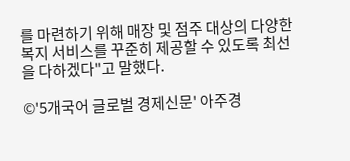를 마련하기 위해 매장 및 점주 대상의 다양한 복지 서비스를 꾸준히 제공할 수 있도록 최선을 다하겠다"고 말했다.

©'5개국어 글로벌 경제신문' 아주경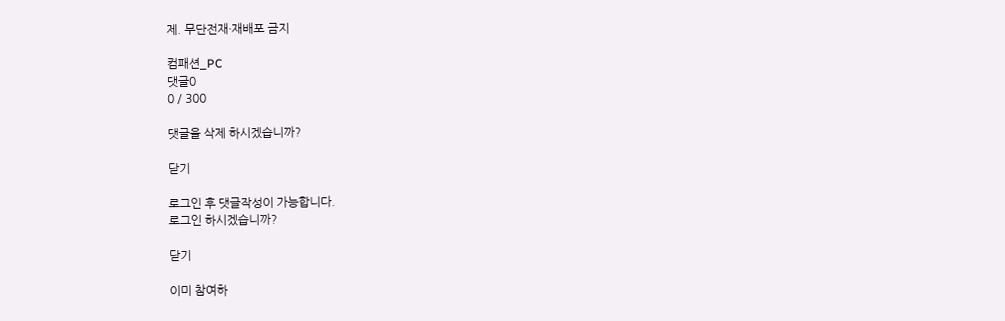제. 무단전재·재배포 금지

컴패션_PC
댓글0
0 / 300

댓글을 삭제 하시겠습니까?

닫기

로그인 후 댓글작성이 가능합니다.
로그인 하시겠습니까?

닫기

이미 참여하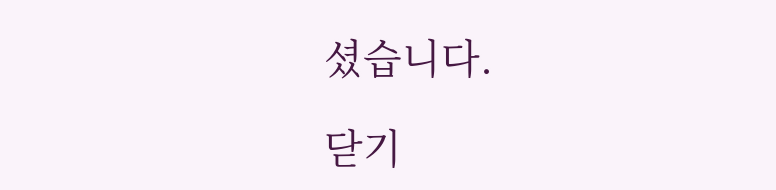셨습니다.

닫기